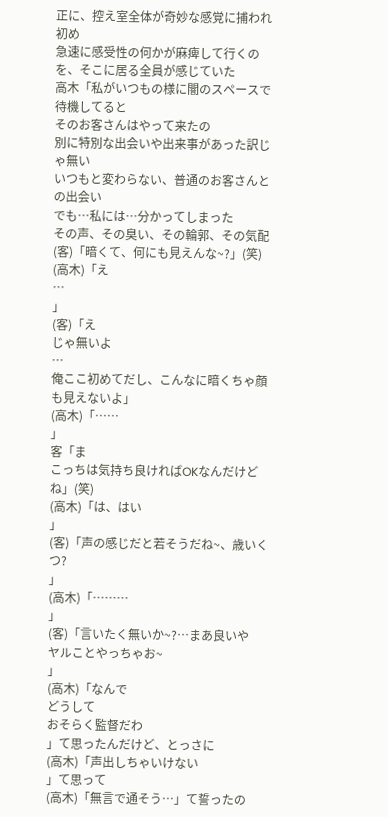正に、控え室全体が奇妙な感覚に捕われ初め
急速に感受性の何かが麻痺して行くのを、そこに居る全員が感じていた
高木「私がいつもの様に闇のスペースで待機してると
そのお客さんはやって来たの
別に特別な出会いや出来事があった訳じゃ無い
いつもと変わらない、普通のお客さんとの出会い
でも…私には…分かってしまった
その声、その臭い、その輪郭、その気配
(客)「暗くて、何にも見えんな~?」(笑)
(高木)「え
…
」
(客)「え
じゃ無いよ
…
俺ここ初めてだし、こんなに暗くちゃ顔も見えないよ」
(高木)「……
」
客「ま
こっちは気持ち良ければOKなんだけどね」(笑)
(高木)「は、はい
」
(客)「声の感じだと若そうだね~、歳いくつ?
」
(高木)「………
」
(客)「言いたく無いか~?…まあ良いや
ヤルことやっちゃお~
」
(高木)「なんで
どうして
おそらく監督だわ
」て思ったんだけど、とっさに
(高木)「声出しちゃいけない
」て思って
(高木)「無言で通そう…」て誓ったの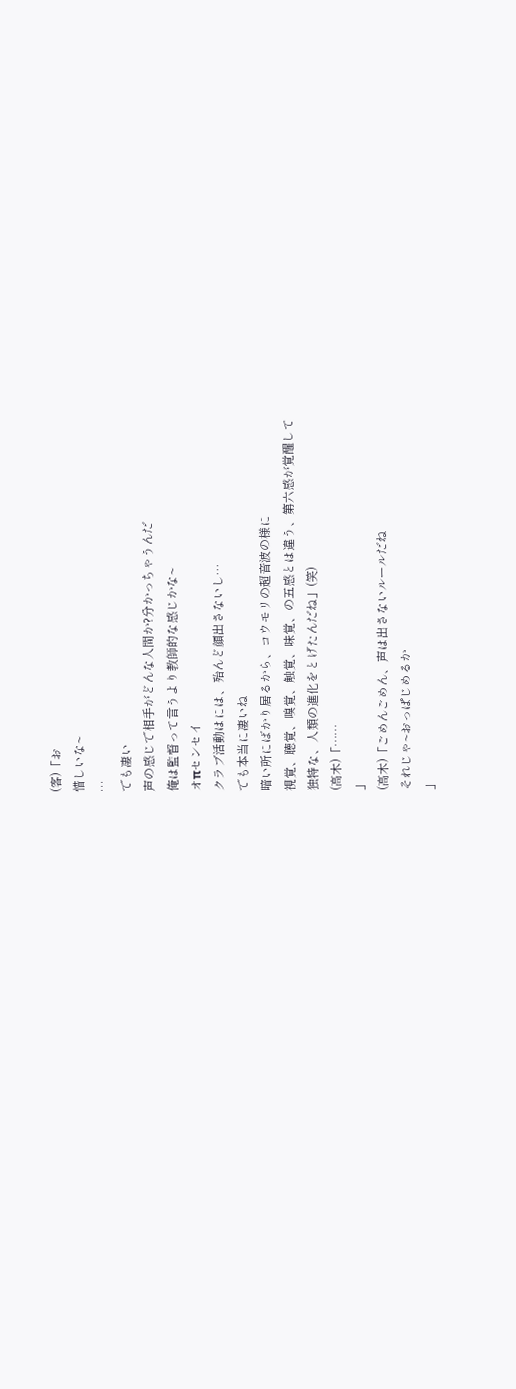(客)「お
惜しいな~
…
でも凄い
声の感じで相手がどんな人間か?分かっちゃうんだ
俺は監督って言うより教師的な感じかな~
オπセンセイ
クラブ活動はには、殆んど顔出さないし…
でも本当に凄いね
暗い所にばかり居るから、コウモリの超音波の様に
視覚、聴覚、嗅覚、触覚、味覚、の五感とは違う、第六感が覚醒して
独特な、人類の進化をとげたんだね」(笑)
(高木)「……
」
(高木)「ごめんごめん、声は出さないルールだね
それじゃ~おっぱじめるか
」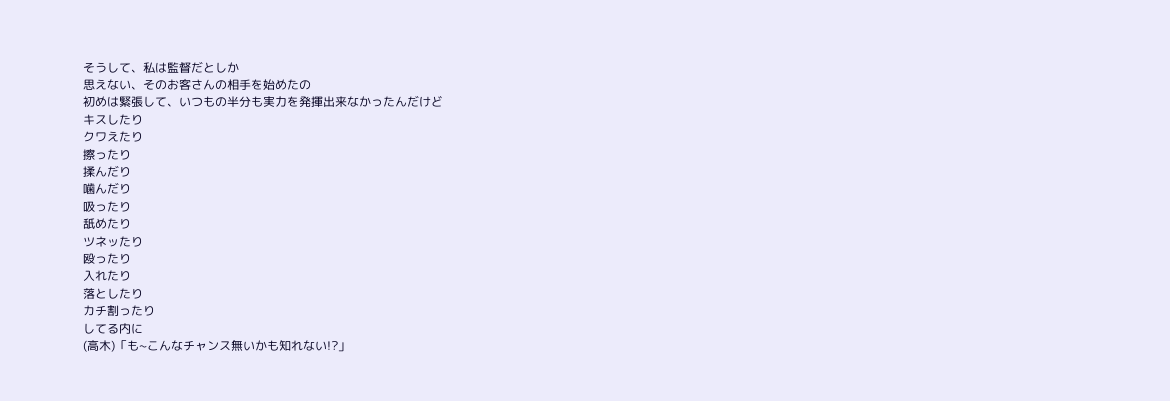そうして、私は監督だとしか
思えない、そのお客さんの相手を始めたの
初めは緊張して、いつもの半分も実力を発揮出来なかったんだけど
キスしたり
クワえたり
擦ったり
揉んだり
噛んだり
吸ったり
舐めたり
ツネッたり
殴ったり
入れたり
落としたり
カチ割ったり
してる内に
(高木)「も~こんなチャンス無いかも知れない!?」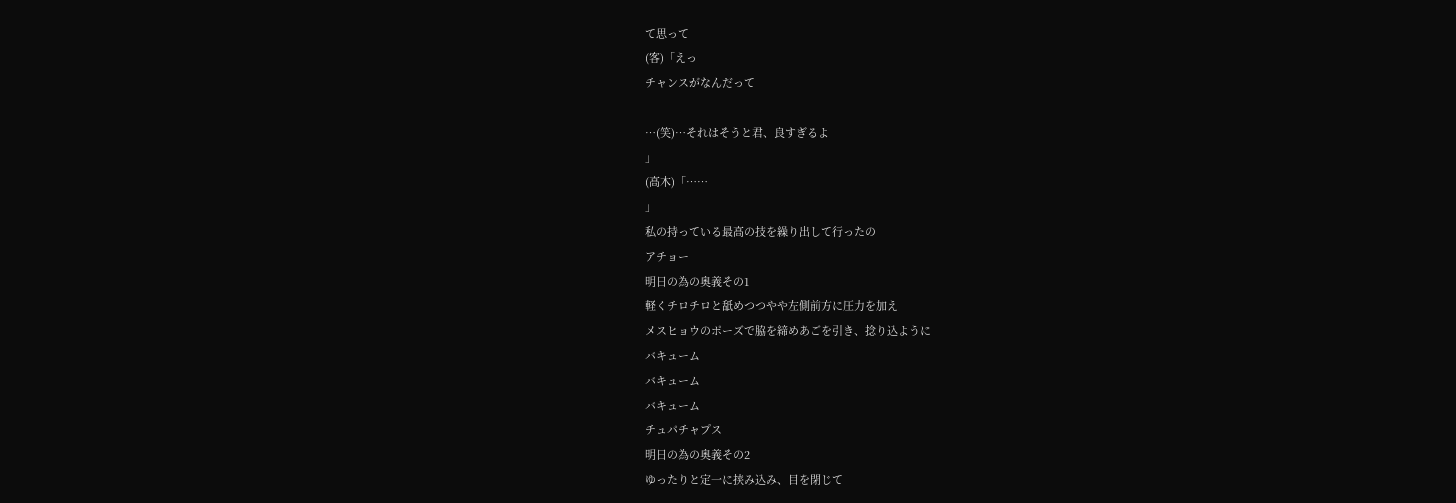て思って
(客)「えっ
チャンスがなんだって

…(笑)…それはそうと君、良すぎるよ
」
(高木)「……
」
私の持っている最高の技を繰り出して行ったの
アチョー
明日の為の奥義その1
軽くチロチロと舐めつつやや左側前方に圧力を加え
メスヒョウのポーズで脇を締めあごを引き、捻り込ように
バキューム
バキューム
バキューム
チュパチャプス
明日の為の奥義その2
ゆったりと定一に挟み込み、目を閉じて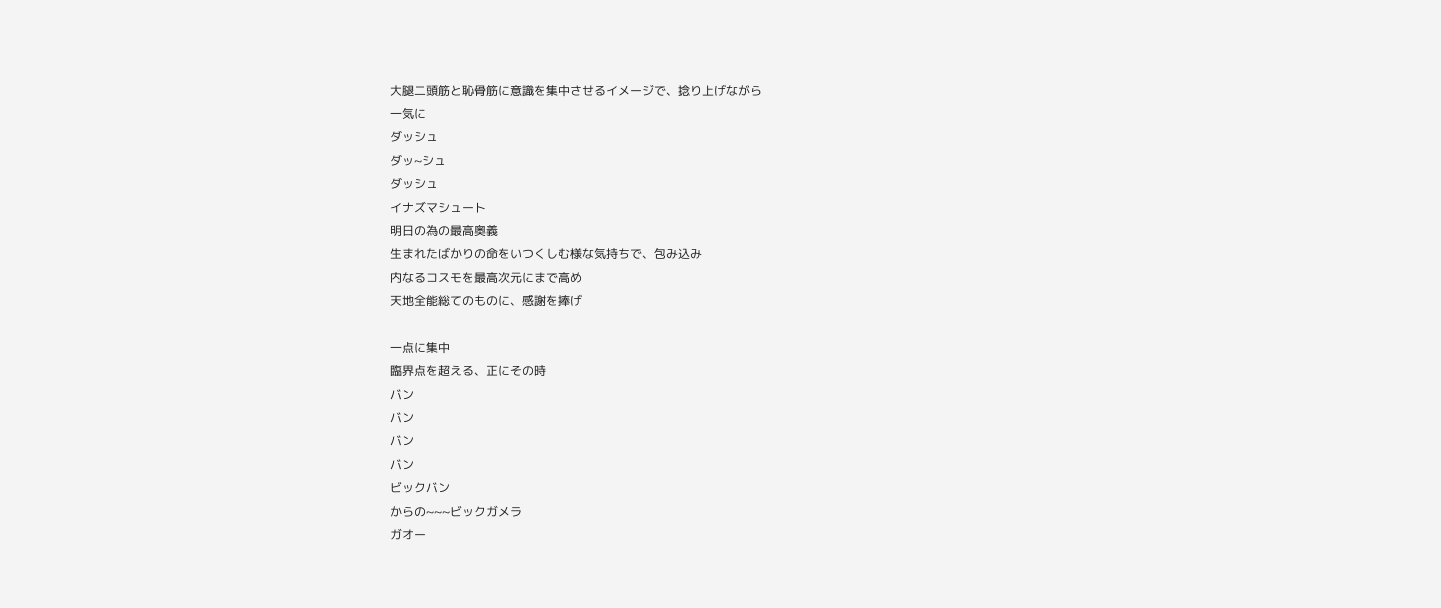大腿二頭筋と恥骨筋に意識を集中させるイメージで、捻り上げながら
一気に
ダッシュ
ダッ~シュ
ダッシュ
イナズマシュート
明日の為の最高奥義
生まれたばかりの命をいつくしむ様な気持ちで、包み込み
内なるコスモを最高次元にまで高め
天地全能総てのものに、感謝を捧げ

一点に集中
臨界点を超える、正にその時
バン
バン
バン
バン
ビックバン
からの~~~ビックガメラ
ガオー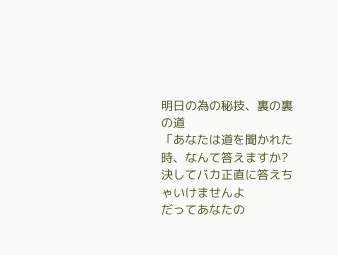明日の為の秘技、裏の裏の道
「あなたは道を聞かれた時、なんて答えますか?
決してバカ正直に答えちゃいけませんよ
だってあなたの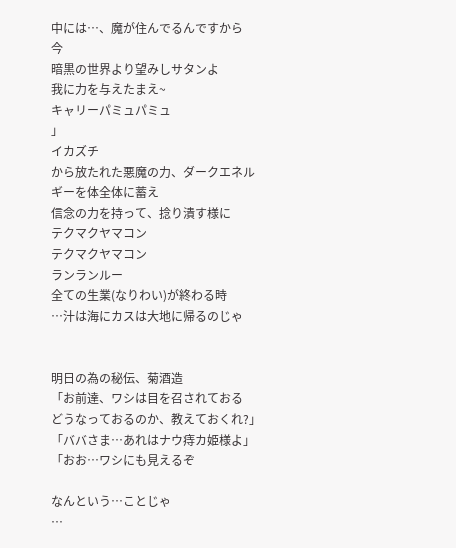中には…、魔が住んでるんですから
今
暗黒の世界より望みしサタンよ
我に力を与えたまえ~
キャリーパミュパミュ
」
イカズチ
から放たれた悪魔の力、ダークエネルギーを体全体に蓄え
信念の力を持って、捻り潰す様に
テクマクヤマコン
テクマクヤマコン
ランランルー
全ての生業(なりわい)が終わる時
…汁は海にカスは大地に帰るのじゃ


明日の為の秘伝、菊酒造
「お前達、ワシは目を召されておる
どうなっておるのか、教えておくれ?」
「ババさま…あれはナウ痔カ姫様よ」
「おお…ワシにも見えるぞ

なんという…ことじゃ
…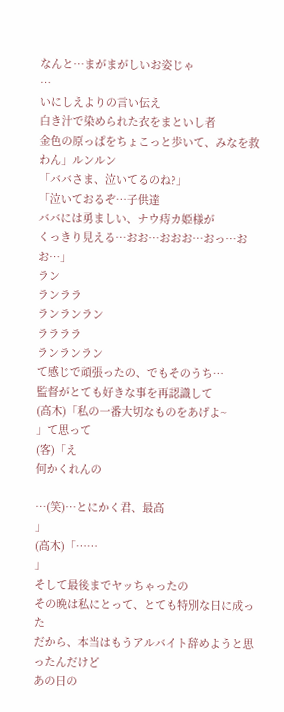なんと…まがまがしいお姿じゃ
…
いにしえよりの言い伝え
白き汁で染められた衣をまといし者
金色の原っぱをちょこっと歩いて、みなを救わん」ルンルン
「ババさま、泣いてるのね?」
「泣いておるぞ…子供達
ババには勇ましい、ナウ痔カ姫様が
くっきり見える…おお…おおお…おっ…おお…」
ラン
ランララ
ランランラン
ララララ
ランランラン
て感じで頑張ったの、でもそのうち…
監督がとても好きな事を再認識して
(高木)「私の一番大切なものをあげよ~
」て思って
(客)「え
何かくれんの

…(笑)…とにかく君、最高
」
(高木)「……
」
そして最後までヤッちゃったの
その晩は私にとって、とても特別な日に成った
だから、本当はもうアルバイト辞めようと思ったんだけど
あの日の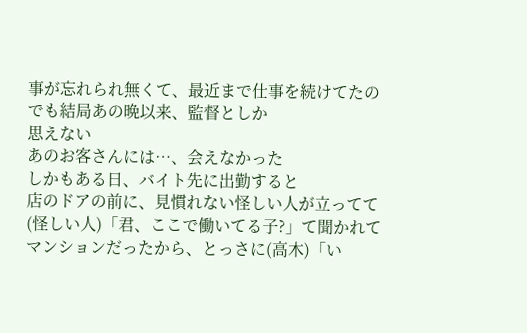事が忘れられ無くて、最近まで仕事を続けてたの
でも結局あの晩以来、監督としか
思えない
あのお客さんには…、会えなかった
しかもある日、バイト先に出勤すると
店のドアの前に、見慣れない怪しい人が立ってて
(怪しい人)「君、ここで働いてる子?」て聞かれて
マンションだったから、とっさに(高木)「い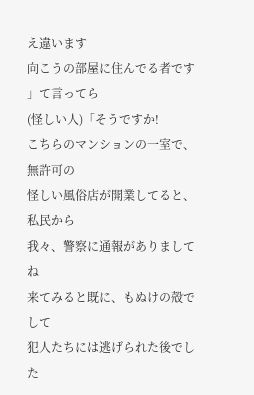え違います
向こうの部屋に住んでる者です
」て言ってら
(怪しい人)「そうですか!
こちらのマンションの一室で、無許可の
怪しい風俗店が開業してると、私民から
我々、警察に通報がありましてね
来てみると既に、もぬけの殻でして
犯人たちには逃げられた後でした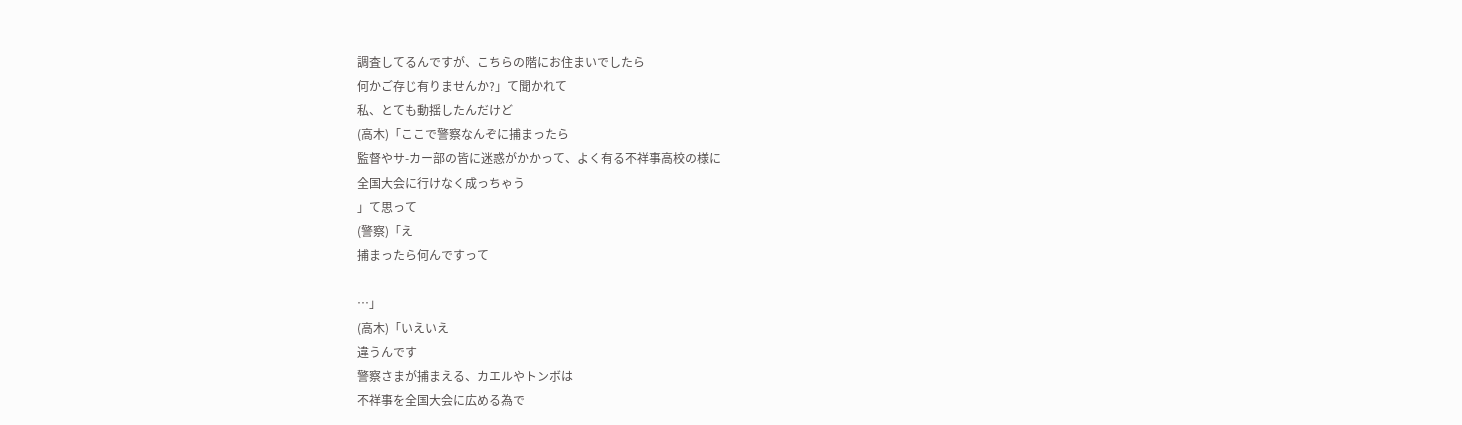調査してるんですが、こちらの階にお住まいでしたら
何かご存じ有りませんか?」て聞かれて
私、とても動揺したんだけど
(高木)「ここで警察なんぞに捕まったら
監督やサ-カー部の皆に迷惑がかかって、よく有る不祥事高校の様に
全国大会に行けなく成っちゃう
」て思って
(警察)「え
捕まったら何んですって

…」
(高木)「いえいえ
違うんです
警察さまが捕まえる、カエルやトンボは
不祥事を全国大会に広める為で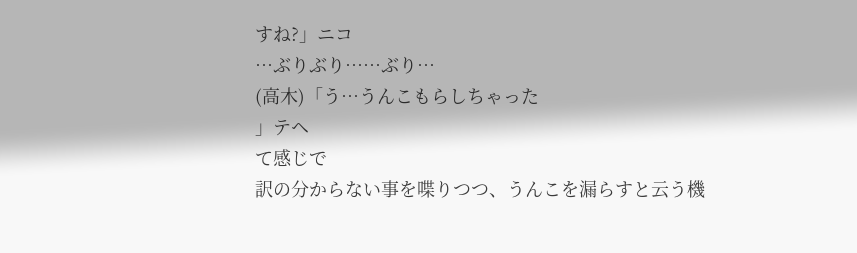すね?」ニコ
…ぶりぶり……ぶり…
(高木)「う…うんこもらしちゃった
」テヘ
て感じで
訳の分からない事を喋りつつ、うんこを漏らすと云う機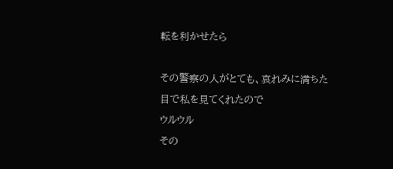転を利かせたら

その警察の人がとても、哀れみに満ちた目で私を見てくれたので
ウルウル
その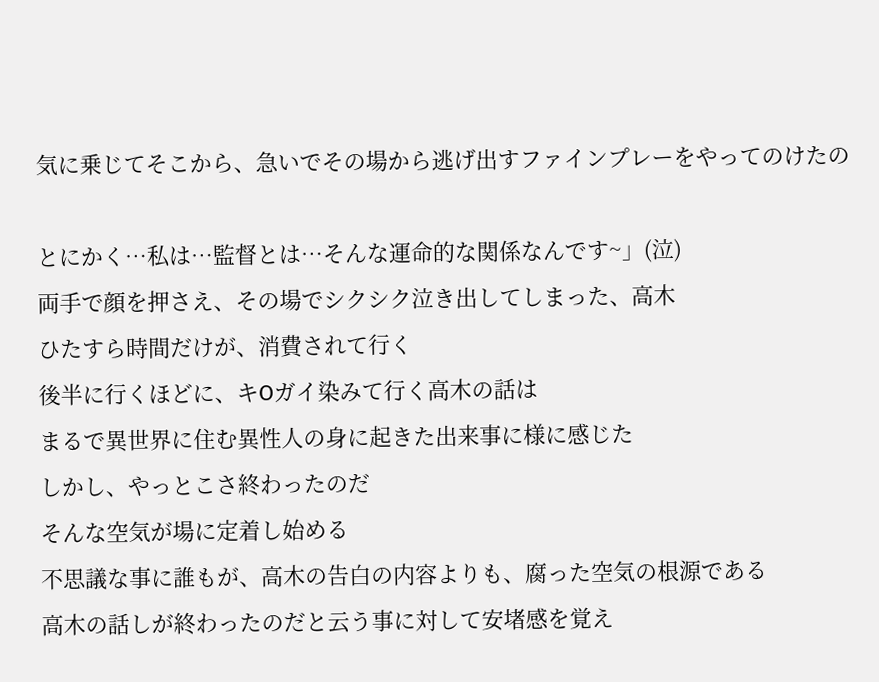気に乗じてそこから、急いでその場から逃げ出すファインプレーをやってのけたの

とにかく…私は…監督とは…そんな運命的な関係なんです~」(泣)
両手で顔を押さえ、その場でシクシク泣き出してしまった、高木
ひたすら時間だけが、消費されて行く
後半に行くほどに、キОガイ染みて行く高木の話は
まるで異世界に住む異性人の身に起きた出来事に様に感じた
しかし、やっとこさ終わったのだ
そんな空気が場に定着し始める
不思議な事に誰もが、高木の告白の内容よりも、腐った空気の根源である
高木の話しが終わったのだと云う事に対して安堵感を覚え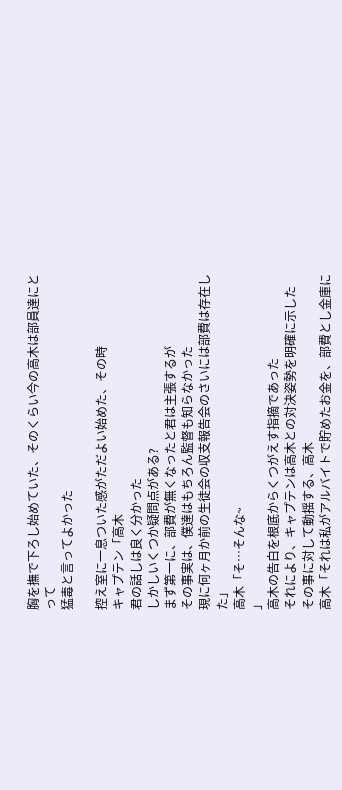胸を撫で下ろし始めていた、そのくらい今の高木は部員達にとって
猛毒と言ってよかった

控え室に一息ついた感がただよい始めた、その時
キャプテン「高木
君の話しは良く分かった
しかしいくつか疑問点がある?
まず第一に、部費が無くなったと君は主張するが
その事実は、僕達はもちろん監督も知らなかった
現に何ヶ月か前の生徒会の収支報告会のさいには部費は存在した」
高木「そ…そんな~
」
高木の告白を根底からくつがえす指摘であった
それにより、キャプテンは高木との対決姿勢を明確に示した
その事に対して動揺する、高木
高木「それは私がアルバイトで貯めたお金を、部費とし金庫に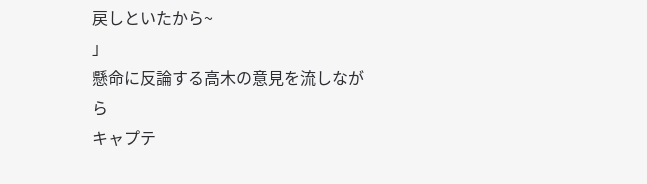戻しといたから~
」
懸命に反論する高木の意見を流しながら
キャプテ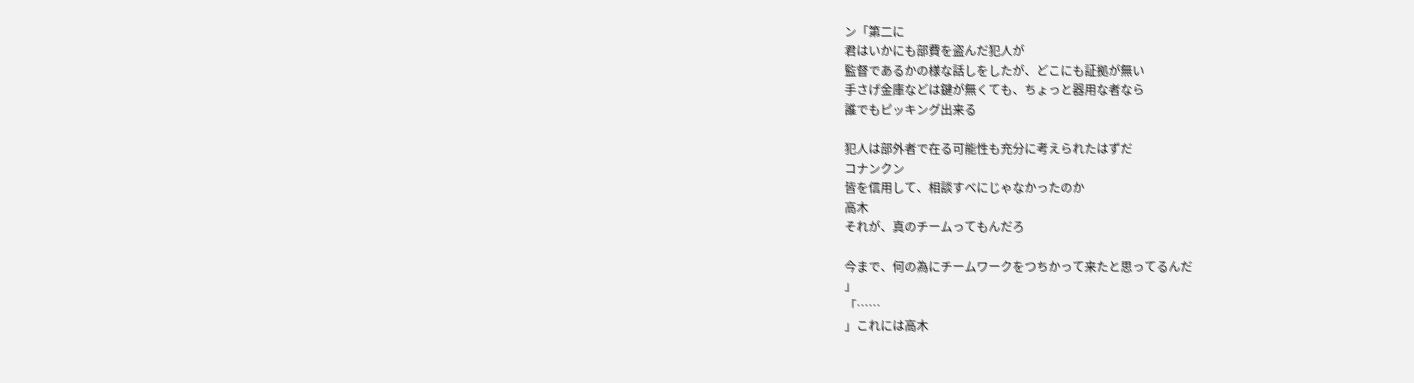ン「第二に
君はいかにも部費を盗んだ犯人が
監督であるかの様な話しをしたが、どこにも証拠が無い
手さげ金庫などは鍵が無くても、ちょっと器用な者なら
誰でもピッキング出来る

犯人は部外者で在る可能性も充分に考えられたはずだ
コナンクン
皆を信用して、相談すべにじゃなかったのか
高木
それが、真のチームってもんだろ

今まで、何の為にチームワークをつちかって来たと思ってるんだ
」
「……
」これには高木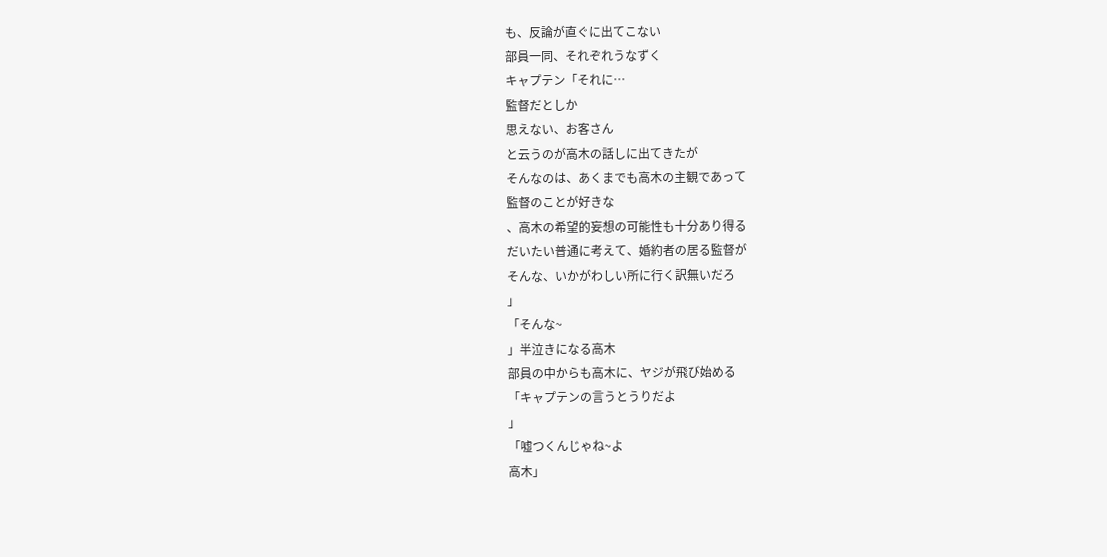も、反論が直ぐに出てこない
部員一同、それぞれうなずく
キャプテン「それに…
監督だとしか
思えない、お客さん
と云うのが高木の話しに出てきたが
そんなのは、あくまでも高木の主観であって
監督のことが好きな
、高木の希望的妄想の可能性も十分あり得る
だいたい普通に考えて、婚約者の居る監督が
そんな、いかがわしい所に行く訳無いだろ
」
「そんな~
」半泣きになる高木
部員の中からも高木に、ヤジが飛び始める
「キャプテンの言うとうりだよ
」
「嘘つくんじゃね~よ
高木」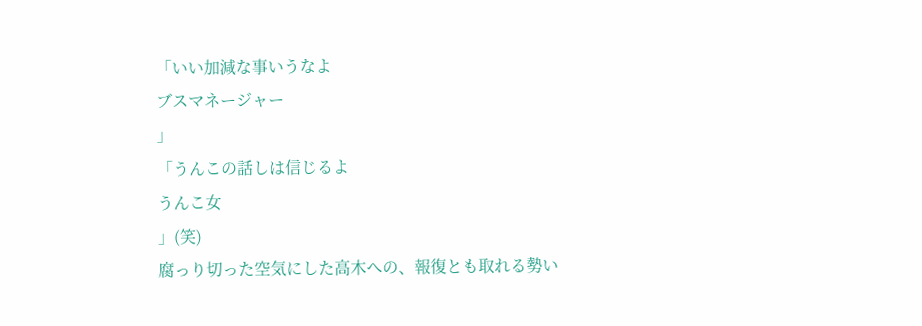「いい加減な事いうなよ
ブスマネージャー
」
「うんこの話しは信じるよ
うんこ女
」(笑)
腐っり切った空気にした高木への、報復とも取れる勢い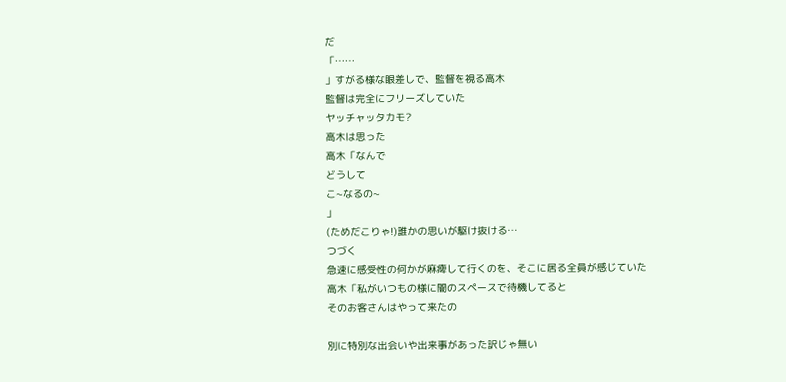だ
「……
」すがる様な眼差しで、監督を視る高木
監督は完全にフリーズしていた
ヤッチャッタカモ?
高木は思った
高木「なんで
どうして
こ~なるの~
」
(ためだこりゃ!)誰かの思いが駆け抜ける…
つづく
急速に感受性の何かが麻痺して行くのを、そこに居る全員が感じていた
高木「私がいつもの様に闇のスペースで待機してると
そのお客さんはやって来たの

別に特別な出会いや出来事があった訳じゃ無い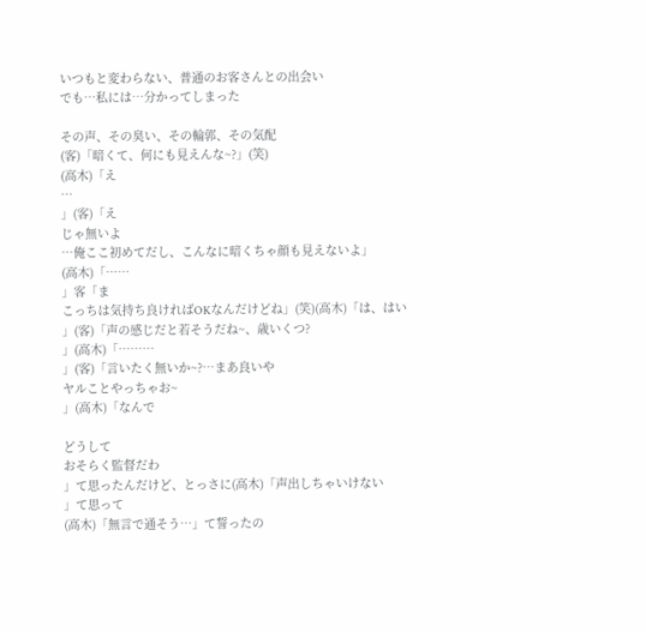いつもと変わらない、普通のお客さんとの出会い
でも…私には…分かってしまった

その声、その臭い、その輪郭、その気配
(客)「暗くて、何にも見えんな~?」(笑)
(高木)「え
…
」(客)「え
じゃ無いよ
…俺ここ初めてだし、こんなに暗くちゃ顔も見えないよ」
(高木)「……
」客「ま
こっちは気持ち良ければOKなんだけどね」(笑)(高木)「は、はい
」(客)「声の感じだと若そうだね~、歳いくつ?
」(高木)「………
」(客)「言いたく無いか~?…まあ良いや
ヤルことやっちゃお~
」(高木)「なんで

どうして
おそらく監督だわ
」て思ったんだけど、とっさに(高木)「声出しちゃいけない
」て思って
(高木)「無言で通そう…」て誓ったの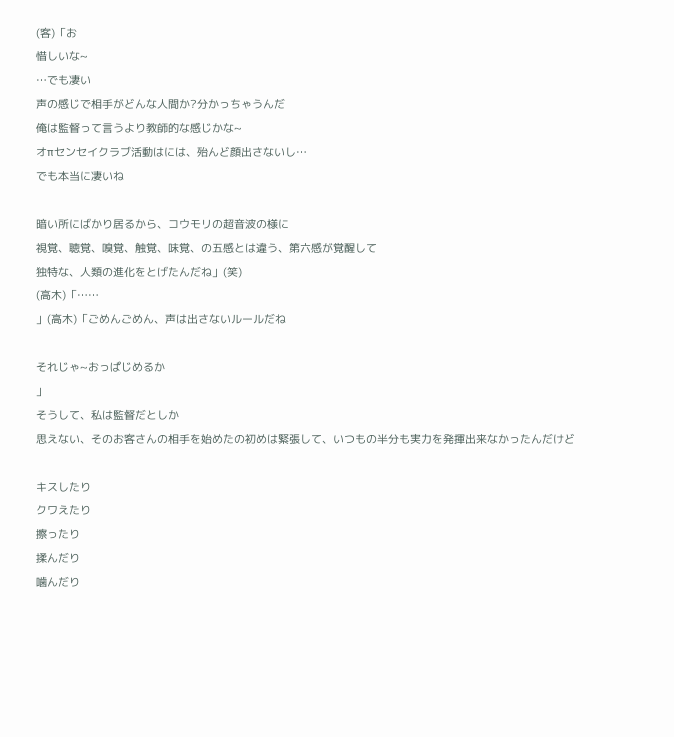(客)「お
惜しいな~
…でも凄い
声の感じで相手がどんな人間か?分かっちゃうんだ
俺は監督って言うより教師的な感じかな~
オπセンセイクラブ活動はには、殆んど顔出さないし…
でも本当に凄いね

暗い所にばかり居るから、コウモリの超音波の様に
視覚、聴覚、嗅覚、触覚、味覚、の五感とは違う、第六感が覚醒して
独特な、人類の進化をとげたんだね」(笑)
(高木)「……
」(高木)「ごめんごめん、声は出さないルールだね

それじゃ~おっぱじめるか
」
そうして、私は監督だとしか
思えない、そのお客さんの相手を始めたの初めは緊張して、いつもの半分も実力を発揮出来なかったんだけど

キスしたり
クワえたり
擦ったり
揉んだり
噛んだり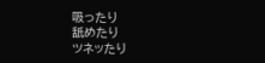吸ったり
舐めたり
ツネッたり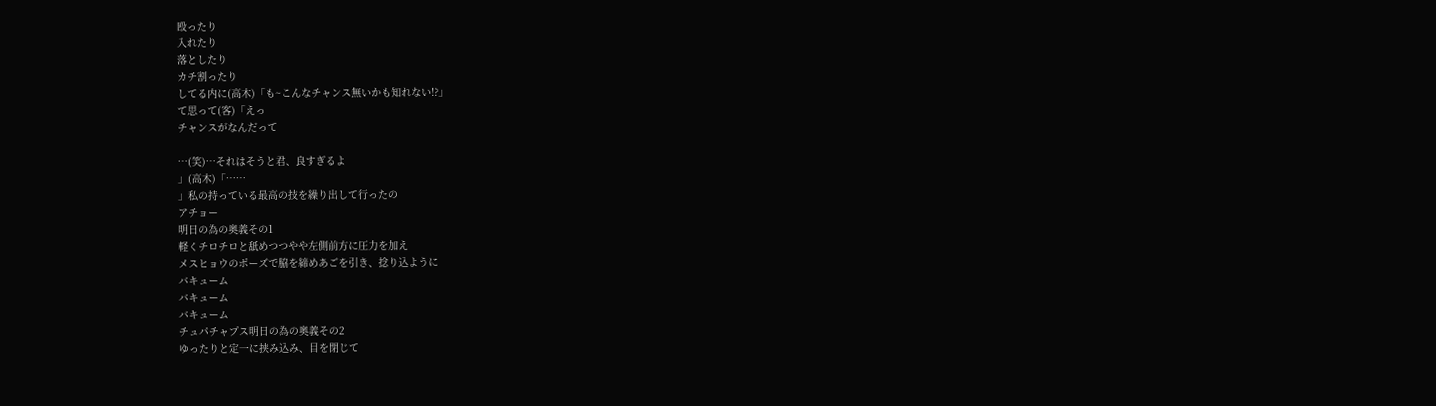殴ったり
入れたり
落としたり
カチ割ったり
してる内に(高木)「も~こんなチャンス無いかも知れない!?」
て思って(客)「えっ
チャンスがなんだって

…(笑)…それはそうと君、良すぎるよ
」(高木)「……
」私の持っている最高の技を繰り出して行ったの
アチョー
明日の為の奥義その1
軽くチロチロと舐めつつやや左側前方に圧力を加え
メスヒョウのポーズで脇を締めあごを引き、捻り込ように
バキューム
バキューム
バキューム
チュパチャプス明日の為の奥義その2
ゆったりと定一に挟み込み、目を閉じて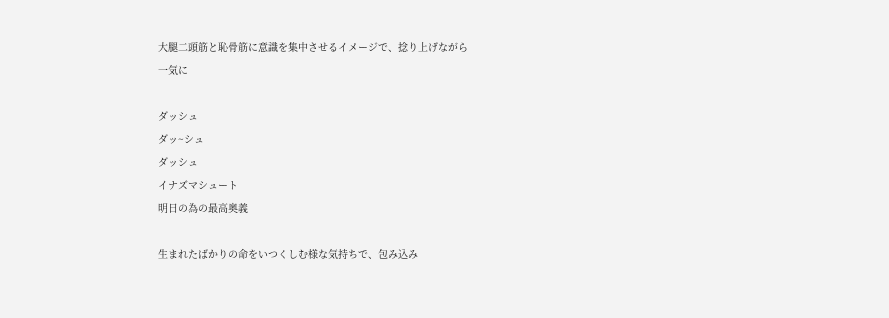大腿二頭筋と恥骨筋に意識を集中させるイメージで、捻り上げながら
一気に

ダッシュ
ダッ~シュ
ダッシュ
イナズマシュート
明日の為の最高奥義

生まれたばかりの命をいつくしむ様な気持ちで、包み込み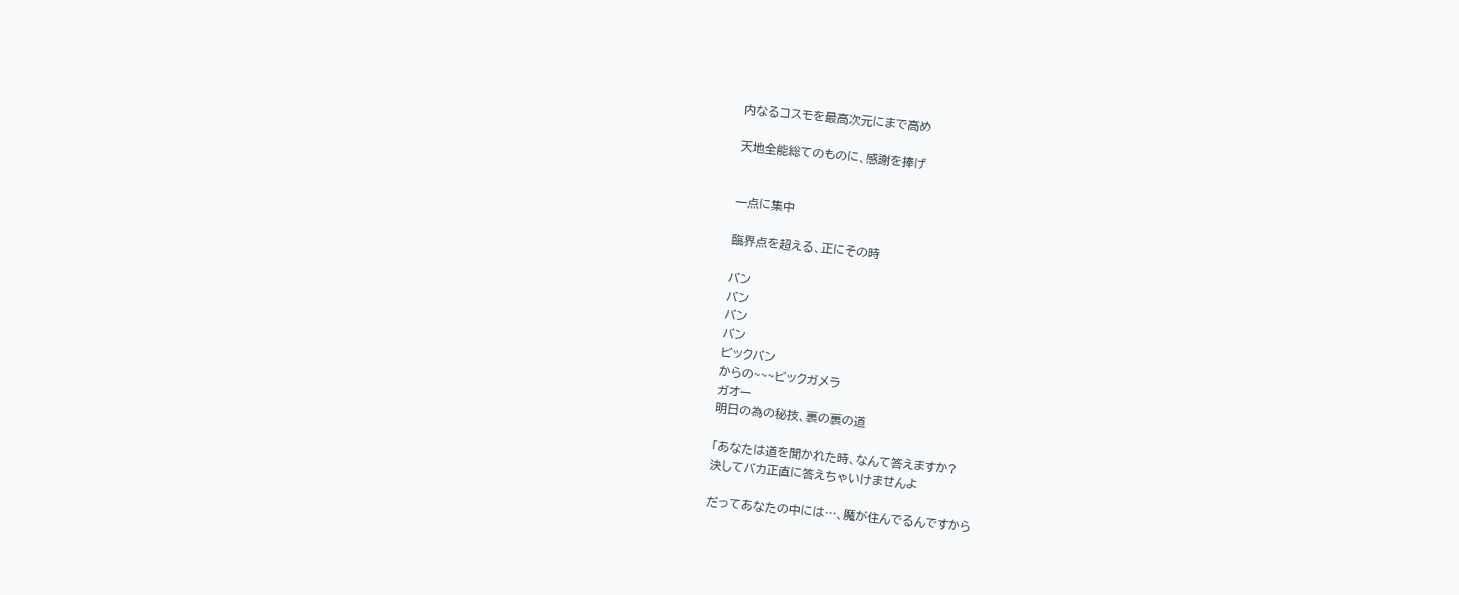内なるコスモを最高次元にまで高め

天地全能総てのものに、感謝を捧げ


一点に集中

臨界点を超える、正にその時

バン
バン
バン
バン
ビックバン
からの~~~ビックガメラ
ガオー
明日の為の秘技、裏の裏の道

「あなたは道を聞かれた時、なんて答えますか?
決してバカ正直に答えちゃいけませんよ

だってあなたの中には…、魔が住んでるんですから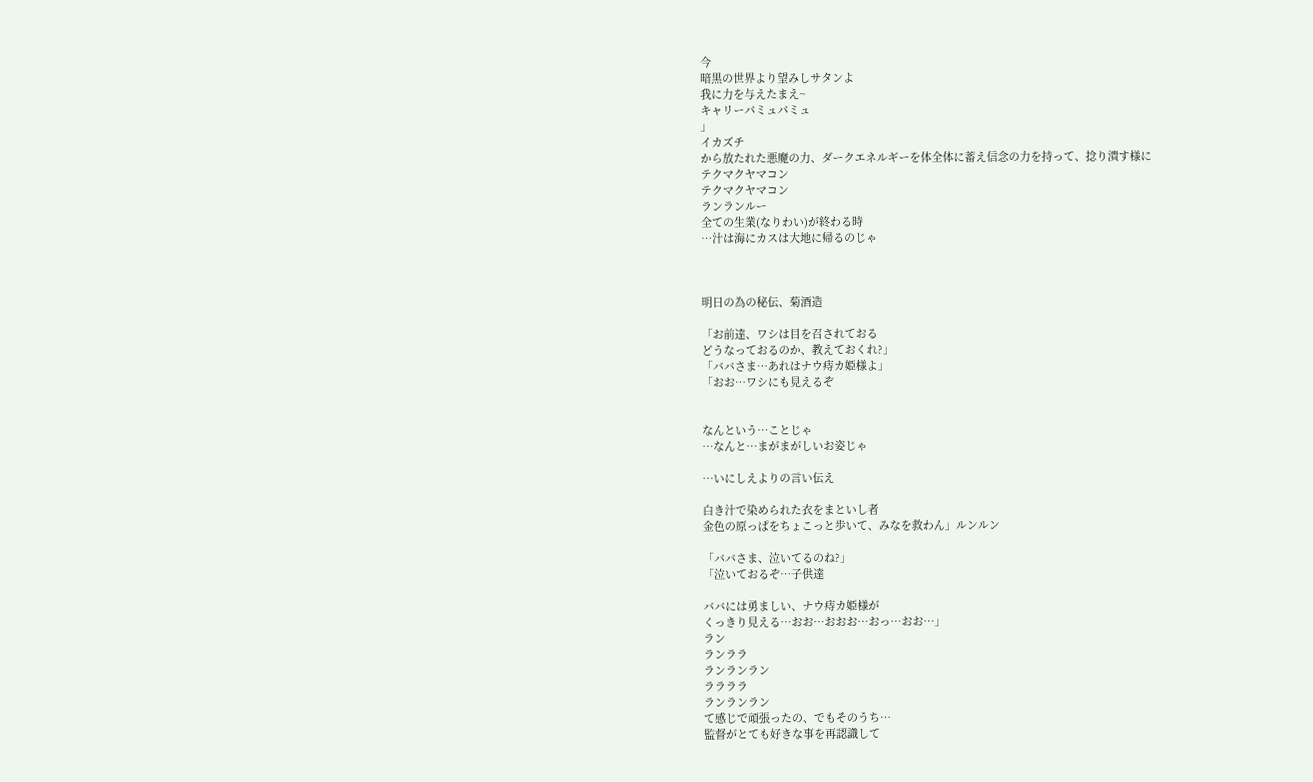今
暗黒の世界より望みしサタンよ
我に力を与えたまえ~
キャリーパミュパミュ
」
イカズチ
から放たれた悪魔の力、ダークエネルギーを体全体に蓄え信念の力を持って、捻り潰す様に
テクマクヤマコン
テクマクヤマコン
ランランルー
全ての生業(なりわい)が終わる時
…汁は海にカスは大地に帰るのじゃ



明日の為の秘伝、菊酒造

「お前達、ワシは目を召されておる
どうなっておるのか、教えておくれ?」
「ババさま…あれはナウ痔カ姫様よ」
「おお…ワシにも見えるぞ


なんという…ことじゃ
…なんと…まがまがしいお姿じゃ

…いにしえよりの言い伝え

白き汁で染められた衣をまといし者
金色の原っぱをちょこっと歩いて、みなを救わん」ルンルン

「ババさま、泣いてるのね?」
「泣いておるぞ…子供達

ババには勇ましい、ナウ痔カ姫様が
くっきり見える…おお…おおお…おっ…おお…」
ラン
ランララ
ランランラン
ララララ
ランランラン
て感じで頑張ったの、でもそのうち…
監督がとても好きな事を再認識して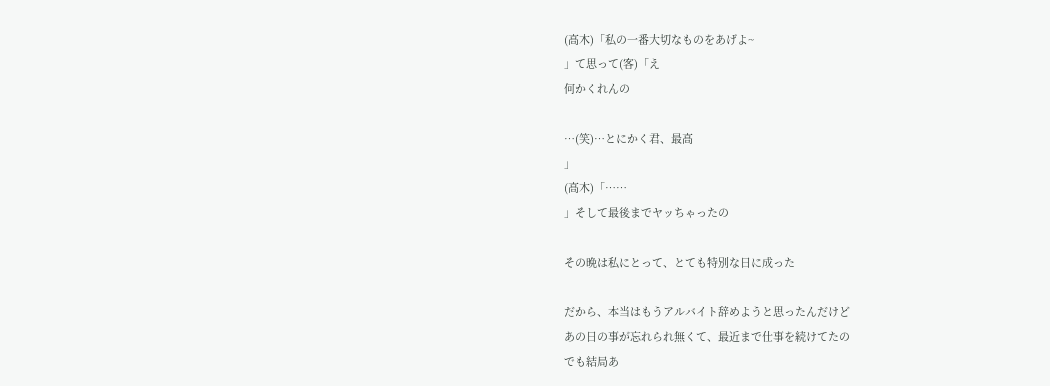(高木)「私の一番大切なものをあげよ~
」て思って(客)「え
何かくれんの

…(笑)…とにかく君、最高
」
(高木)「……
」そして最後までヤッちゃったの

その晩は私にとって、とても特別な日に成った

だから、本当はもうアルバイト辞めようと思ったんだけど
あの日の事が忘れられ無くて、最近まで仕事を続けてたの
でも結局あ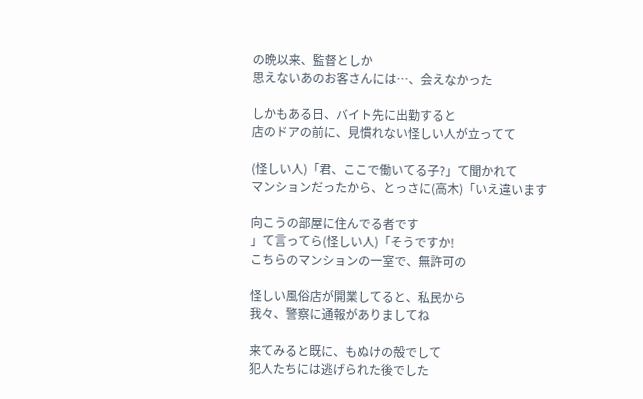の晩以来、監督としか
思えないあのお客さんには…、会えなかった

しかもある日、バイト先に出勤すると
店のドアの前に、見慣れない怪しい人が立ってて

(怪しい人)「君、ここで働いてる子?」て聞かれて
マンションだったから、とっさに(高木)「いえ違います

向こうの部屋に住んでる者です
」て言ってら(怪しい人)「そうですか!
こちらのマンションの一室で、無許可の

怪しい風俗店が開業してると、私民から
我々、警察に通報がありましてね

来てみると既に、もぬけの殻でして
犯人たちには逃げられた後でした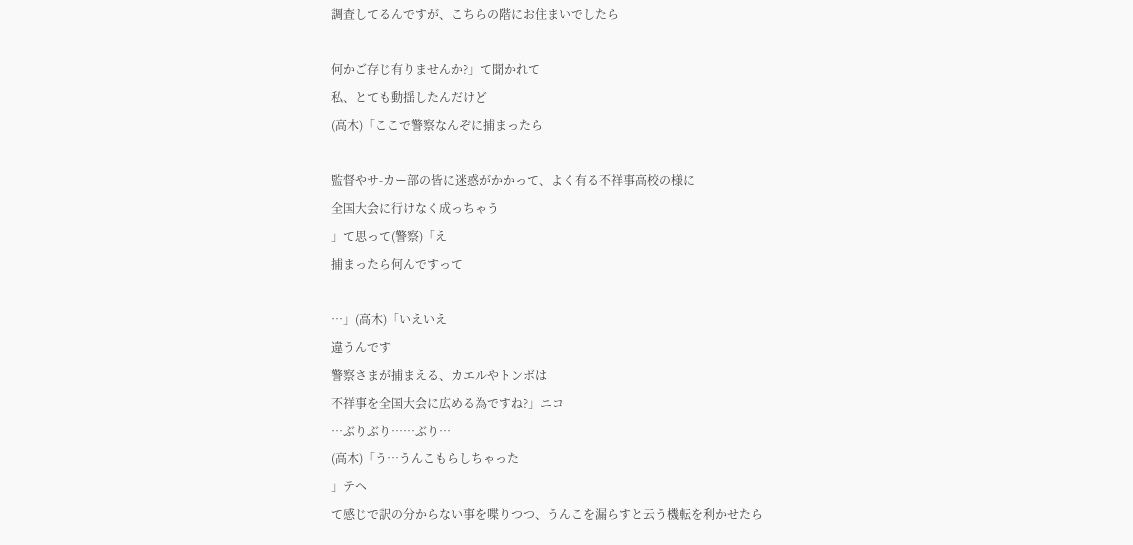調査してるんですが、こちらの階にお住まいでしたら

何かご存じ有りませんか?」て聞かれて
私、とても動揺したんだけど
(高木)「ここで警察なんぞに捕まったら

監督やサ-カー部の皆に迷惑がかかって、よく有る不祥事高校の様に
全国大会に行けなく成っちゃう
」て思って(警察)「え
捕まったら何んですって

…」(高木)「いえいえ
違うんです
警察さまが捕まえる、カエルやトンボは
不祥事を全国大会に広める為ですね?」ニコ
…ぶりぶり……ぶり…
(高木)「う…うんこもらしちゃった
」テヘ
て感じで訳の分からない事を喋りつつ、うんこを漏らすと云う機転を利かせたら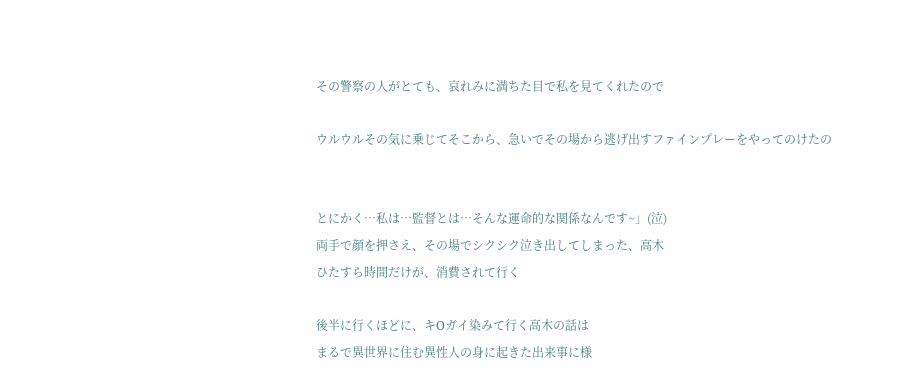その警察の人がとても、哀れみに満ちた目で私を見てくれたので

ウルウルその気に乗じてそこから、急いでその場から逃げ出すファインプレーをやってのけたの


とにかく…私は…監督とは…そんな運命的な関係なんです~」(泣)
両手で顔を押さえ、その場でシクシク泣き出してしまった、高木
ひたすら時間だけが、消費されて行く

後半に行くほどに、キОガイ染みて行く高木の話は
まるで異世界に住む異性人の身に起きた出来事に様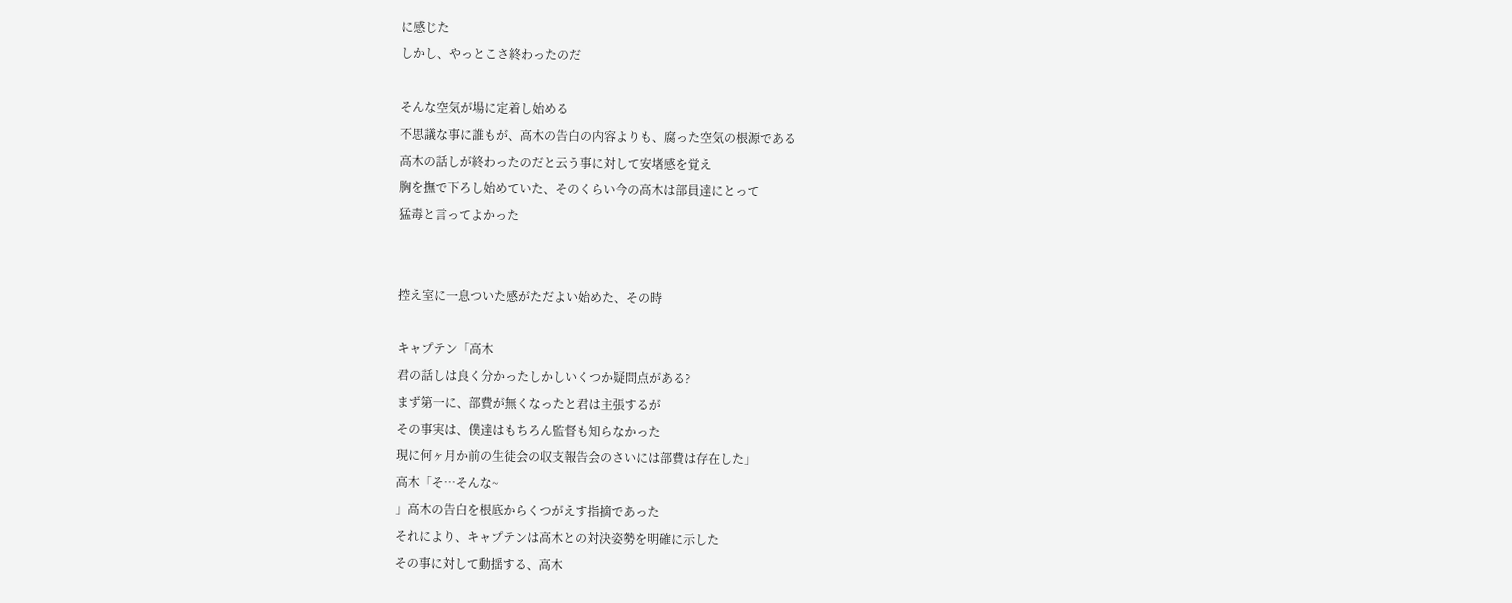に感じた
しかし、やっとこさ終わったのだ

そんな空気が場に定着し始める
不思議な事に誰もが、高木の告白の内容よりも、腐った空気の根源である
高木の話しが終わったのだと云う事に対して安堵感を覚え
胸を撫で下ろし始めていた、そのくらい今の高木は部員達にとって
猛毒と言ってよかった


控え室に一息ついた感がただよい始めた、その時

キャプテン「高木
君の話しは良く分かったしかしいくつか疑問点がある?
まず第一に、部費が無くなったと君は主張するが
その事実は、僕達はもちろん監督も知らなかった
現に何ヶ月か前の生徒会の収支報告会のさいには部費は存在した」
高木「そ…そんな~
」高木の告白を根底からくつがえす指摘であった
それにより、キャプテンは高木との対決姿勢を明確に示した
その事に対して動揺する、高木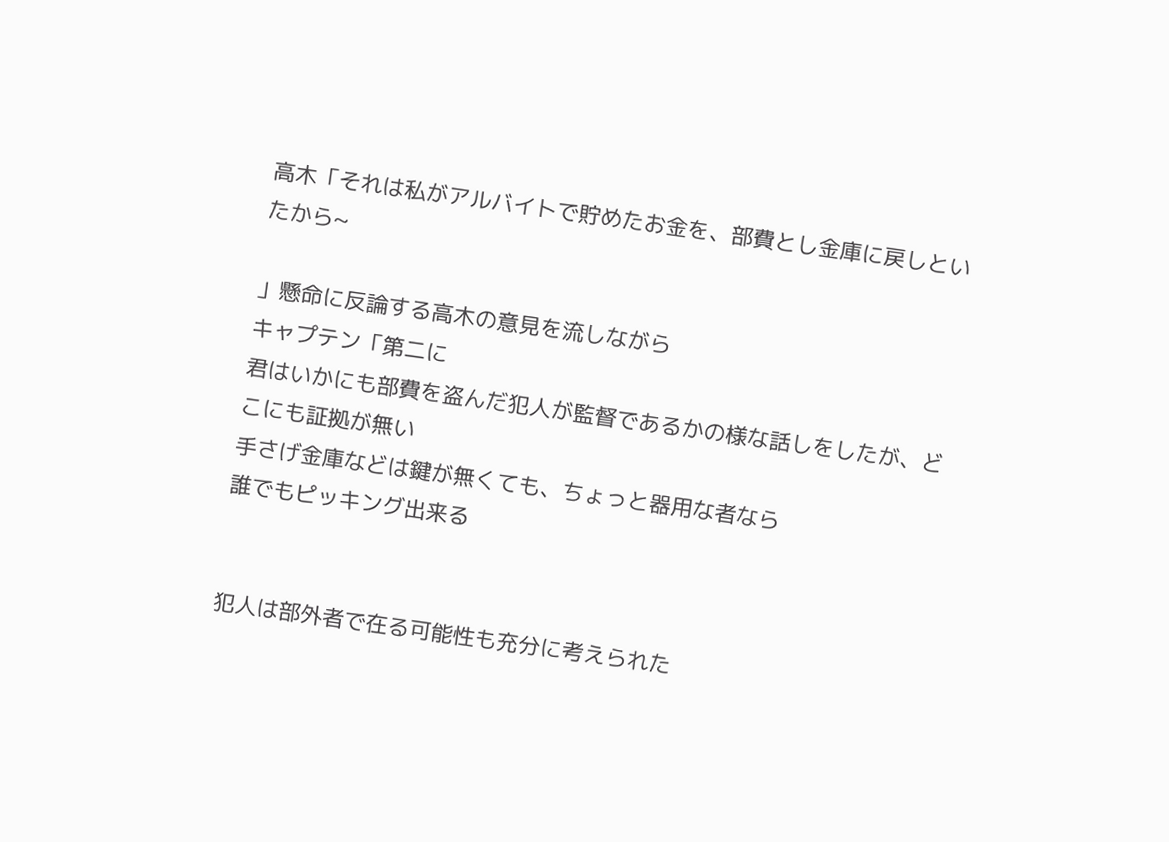高木「それは私がアルバイトで貯めたお金を、部費とし金庫に戻しといたから~

」懸命に反論する高木の意見を流しながら
キャプテン「第二に
君はいかにも部費を盗んだ犯人が監督であるかの様な話しをしたが、どこにも証拠が無い
手さげ金庫などは鍵が無くても、ちょっと器用な者なら
誰でもピッキング出来る


犯人は部外者で在る可能性も充分に考えられた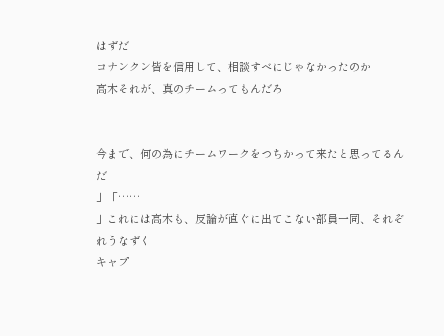はずだ
コナンクン皆を信用して、相談すべにじゃなかったのか
高木それが、真のチームってもんだろ


今まで、何の為にチームワークをつちかって来たと思ってるんだ
」「……
」これには高木も、反論が直ぐに出てこない部員一同、それぞれうなずく
キャプ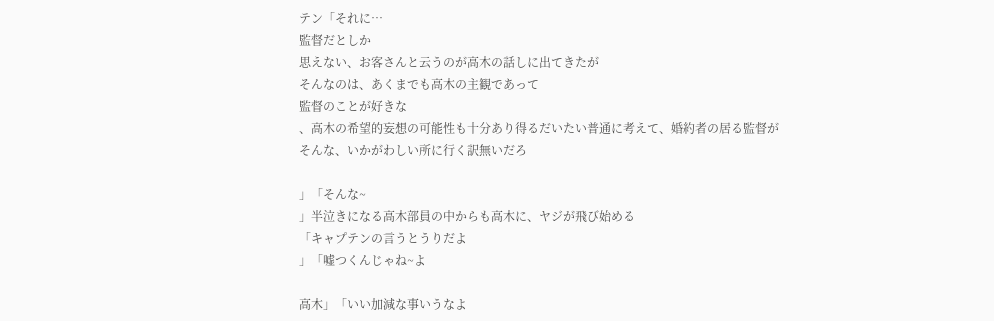テン「それに…
監督だとしか
思えない、お客さんと云うのが高木の話しに出てきたが
そんなのは、あくまでも高木の主観であって
監督のことが好きな
、高木の希望的妄想の可能性も十分あり得るだいたい普通に考えて、婚約者の居る監督が
そんな、いかがわしい所に行く訳無いだろ

」「そんな~
」半泣きになる高木部員の中からも高木に、ヤジが飛び始める
「キャプテンの言うとうりだよ
」「嘘つくんじゃね~よ

高木」「いい加減な事いうなよ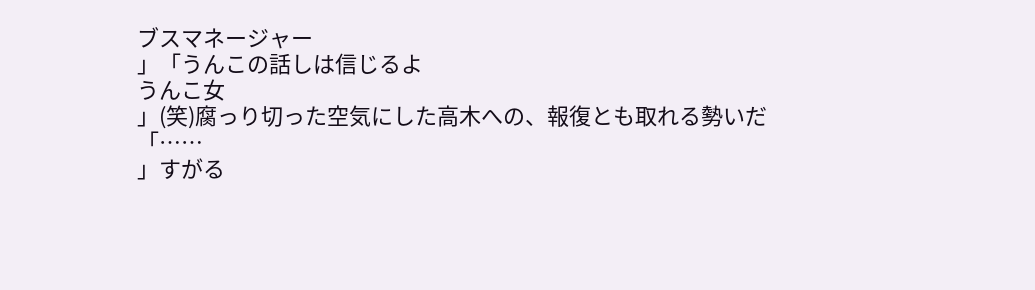ブスマネージャー
」「うんこの話しは信じるよ
うんこ女
」(笑)腐っり切った空気にした高木への、報復とも取れる勢いだ
「……
」すがる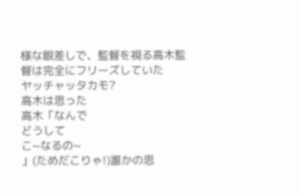様な眼差しで、監督を視る高木監督は完全にフリーズしていた
ヤッチャッタカモ?
高木は思った
高木「なんで
どうして
こ~なるの~
」(ためだこりゃ!)誰かの思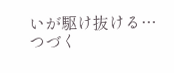いが駆け抜ける…
つづく